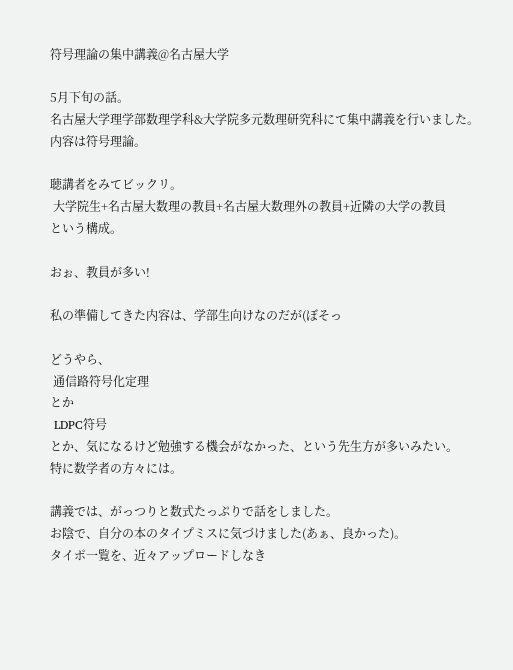符号理論の集中講義@名古屋大学

5月下旬の話。
名古屋大学理学部数理学科&大学院多元数理研究科にて集中講義を行いました。
内容は符号理論。

聴講者をみてビックリ。
 大学院生+名古屋大数理の教員+名古屋大数理外の教員+近隣の大学の教員
という構成。

おぉ、教員が多い!

私の準備してきた内容は、学部生向けなのだが(ぼそっ

どうやら、
 通信路符号化定理
とか
 LDPC符号
とか、気になるけど勉強する機会がなかった、という先生方が多いみたい。
特に数学者の方々には。

講義では、がっつりと数式たっぷりで話をしました。
お陰で、自分の本のタイプミスに気づけました(あぁ、良かった)。
タイポ一覧を、近々アップロードしなき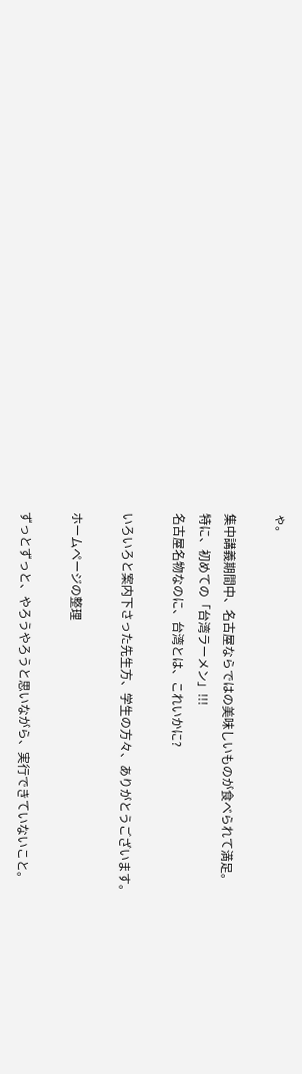ゃ。

集中講義期間中、名古屋ならではの美味しいものが食べられて満足。
特に、初めての「台湾ラーメン」!!!
名古屋名物なのに、台湾とは、これいかに?

いろいろと案内下さった先生方、学生の方々、ありがとうございます。

ホームページの整理

ずっとずっと、やろうやろうと思いながら、実行できていないこと。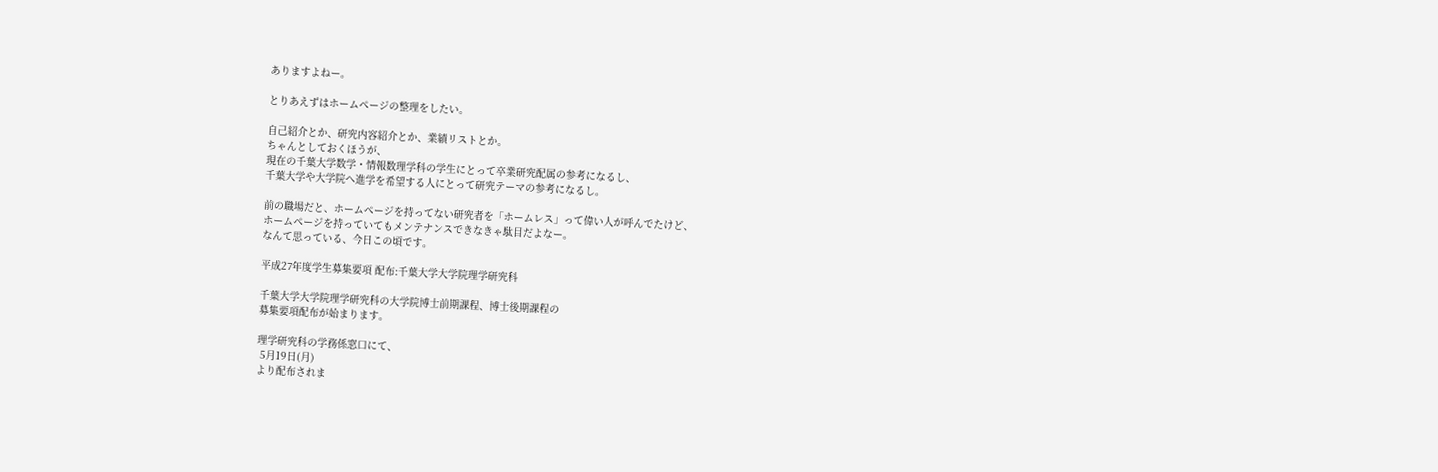ありますよねー。

とりあえずはホームページの整理をしたい。

自己紹介とか、研究内容紹介とか、業績リストとか。
ちゃんとしておくほうが、
現在の千葉大学数学・情報数理学科の学生にとって卒業研究配属の参考になるし、
千葉大学や大学院へ進学を希望する人にとって研究テーマの参考になるし。

前の職場だと、ホームページを持ってない研究者を「ホームレス」って偉い人が呼んでたけど、
ホームページを持っていてもメンテナンスできなきゃ駄目だよなー。
なんて思っている、今日この頃です。

平成27年度学生募集要項 配布:千葉大学大学院理学研究科

千葉大学大学院理学研究科の大学院博士前期課程、博士後期課程の
募集要項配布が始まります。

理学研究科の学務係窓口にて、
 5月19日(月)
より配布されま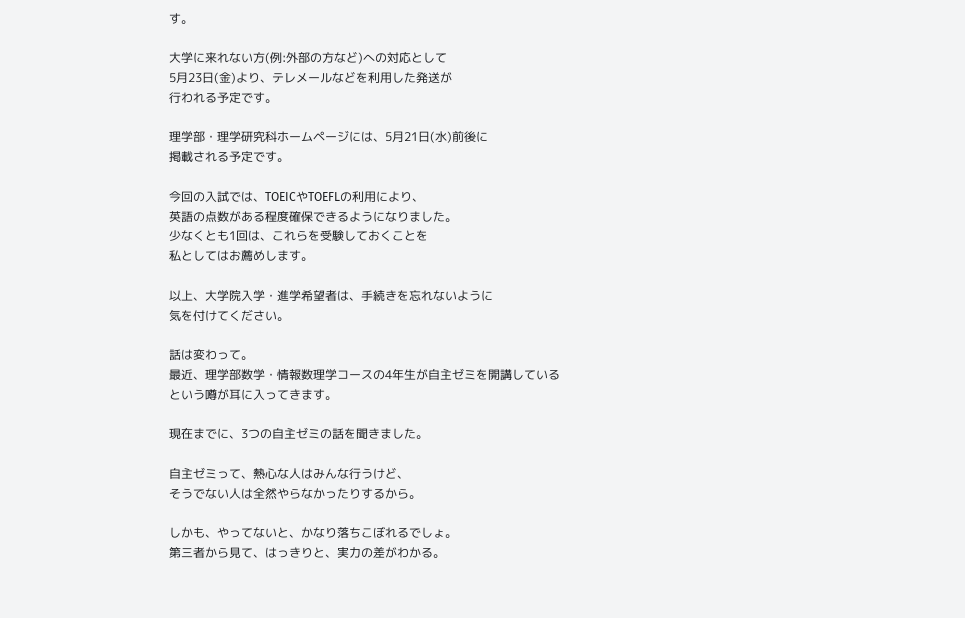す。

大学に来れない方(例:外部の方など)への対応として
5月23日(金)より、テレメールなどを利用した発送が
行われる予定です。

理学部・理学研究科ホームページには、5月21日(水)前後に
掲載される予定です。

今回の入試では、TOEICやTOEFLの利用により、
英語の点数がある程度確保できるようになりました。
少なくとも1回は、これらを受験しておくことを
私としてはお薦めします。

以上、大学院入学・進学希望者は、手続きを忘れないように
気を付けてください。

話は変わって。
最近、理学部数学・情報数理学コースの4年生が自主ゼミを開講している
という噂が耳に入ってきます。

現在までに、3つの自主ゼミの話を聞きました。

自主ゼミって、熱心な人はみんな行うけど、
そうでない人は全然やらなかったりするから。

しかも、やってないと、かなり落ちこぼれるでしょ。
第三者から見て、はっきりと、実力の差がわかる。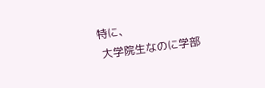特に、
 大学院生なのに学部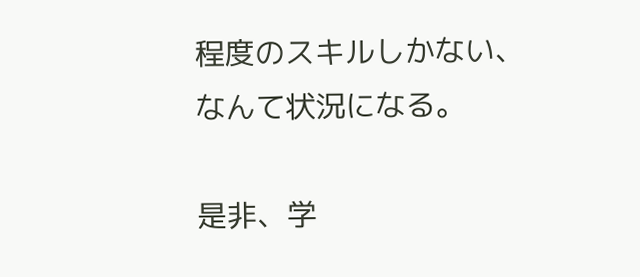程度のスキルしかない、
なんて状況になる。

是非、学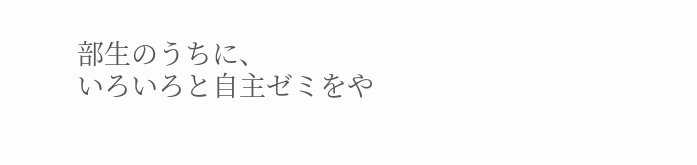部生のうちに、
いろいろと自主ゼミをや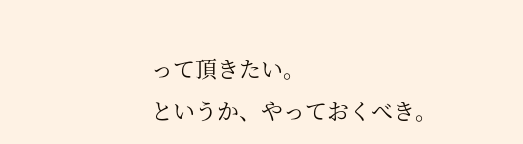って頂きたい。
というか、やっておくべき。